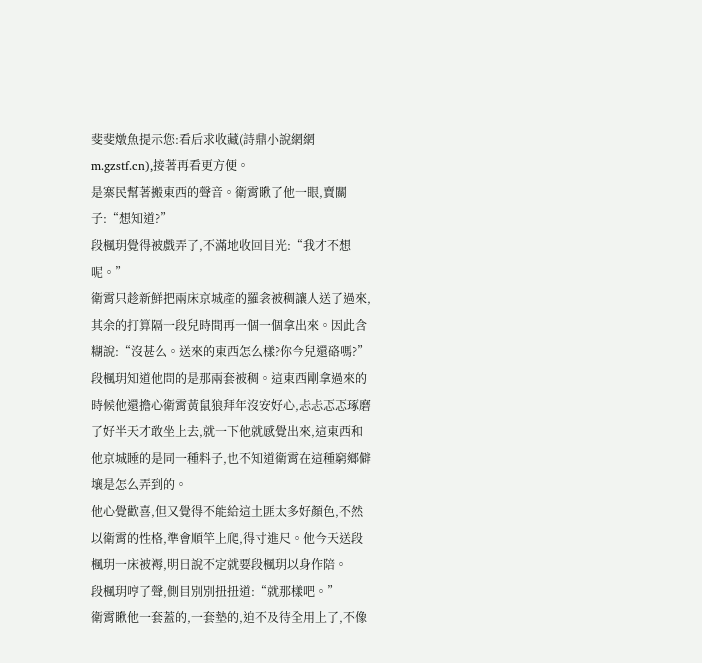斐斐燉魚提示您:看后求收藏(詩鼎小說網網m.gzstf.cn),接著再看更方便。
是寨民幫著搬東西的聲音。衛霄瞅了他一眼,賣關子:“想知道?”
段楓玥覺得被戲弄了,不滿地收回目光:“我才不想呢。”
衛霄只趁新鮮把兩床京城產的羅衾被稠讓人送了過來,其余的打算隔一段兒時間再一個一個拿出來。因此含糊說:“沒甚么。送來的東西怎么樣?你今兒還硌嗎?”
段楓玥知道他問的是那兩套被稠。這東西剛拿過來的時候他還擔心衛霄黃鼠狼拜年沒安好心,忐忐忑忑琢磨了好半天才敢坐上去,就一下他就感覺出來,這東西和他京城睡的是同一種料子,也不知道衛霄在這種窮鄉僻壤是怎么弄到的。
他心覺歡喜,但又覺得不能給這土匪太多好顏色,不然以衛霄的性格,準會順竿上爬,得寸進尺。他今天送段楓玥一床被褥,明日說不定就要段楓玥以身作陪。
段楓玥哼了聲,側目別別扭扭道:“就那樣吧。”
衛霄瞅他一套蓋的,一套墊的,迫不及待全用上了,不像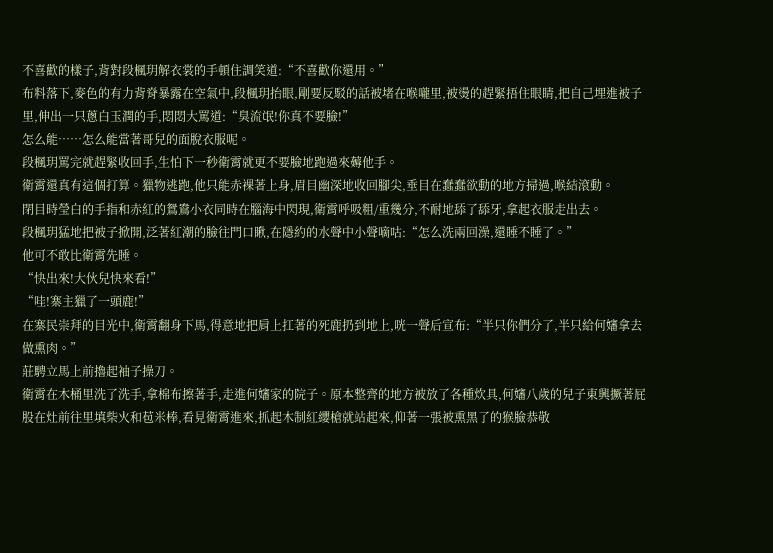不喜歡的樣子,背對段楓玥解衣裳的手頓住調笑道:“不喜歡你還用。”
布料落下,麥色的有力背脊暴露在空氣中,段楓玥抬眼,剛要反駁的話被堵在喉嚨里,被燙的趕緊捂住眼睛,把自己埋進被子里,伸出一只蔥白玉潤的手,悶悶大罵道:“臭流氓!你真不要臉!”
怎么能……怎么能當著哥兒的面脫衣服呢。
段楓玥罵完就趕緊收回手,生怕下一秒衛霄就更不要臉地跑過來薅他手。
衛霄還真有這個打算。獵物逃跑,他只能赤裸著上身,眉目幽深地收回腳尖,垂目在蠢蠢欲動的地方掃過,喉結滾動。
閉目時瑩白的手指和赤紅的鴛鴦小衣同時在腦海中閃現,衛霄呼吸粗/重幾分,不耐地舔了舔牙,拿起衣服走出去。
段楓玥猛地把被子掀開,泛著紅潮的臉往門口瞅,在隱約的水聲中小聲嘀咕:“怎么洗兩回澡,還睡不睡了。”
他可不敢比衛霄先睡。
“快出來!大伙兒快來看!”
“哇!寨主獵了一頭鹿!”
在寨民崇拜的目光中,衛霄翻身下馬,得意地把肩上扛著的死鹿扔到地上,咣一聲后宣布:“半只你們分了,半只給何嬸拿去做熏肉。”
莊騁立馬上前擼起袖子操刀。
衛霄在木桶里洗了洗手,拿棉布擦著手,走進何嬸家的院子。原本整齊的地方被放了各種炊具,何嬸八歲的兒子東興撅著屁股在灶前往里填柴火和苞米棒,看見衛霄進來,抓起木制紅纓槍就站起來,仰著一張被熏黑了的猴臉恭敬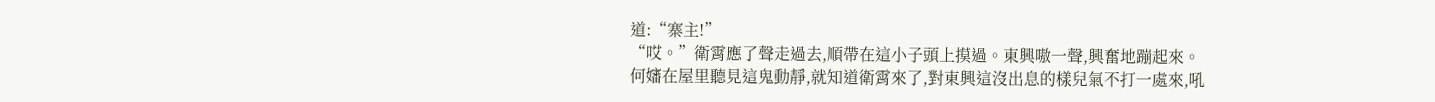道:“寨主!”
“哎。”衛霄應了聲走過去,順帶在這小子頭上摸過。東興嗷一聲,興奮地蹦起來。
何嬸在屋里聽見這鬼動靜,就知道衛霄來了,對東興這沒出息的樣兒氣不打一處來,吼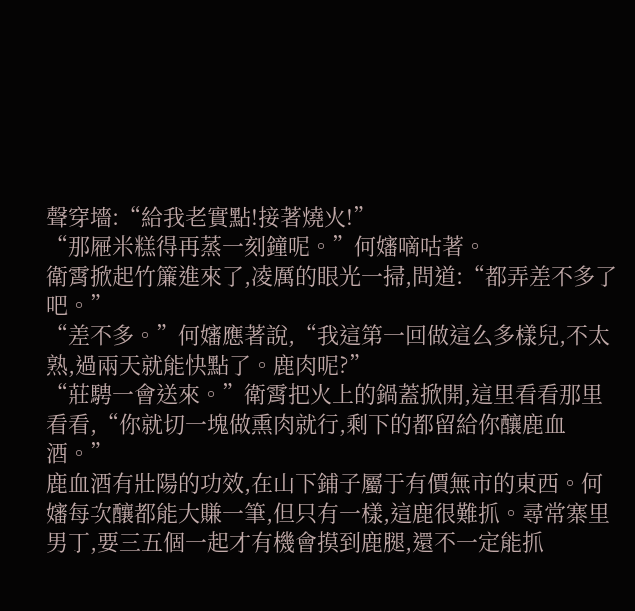聲穿墻:“給我老實點!接著燒火!”
“那屜米糕得再蒸一刻鐘呢。”何嬸嘀咕著。
衛霄掀起竹簾進來了,凌厲的眼光一掃,問道:“都弄差不多了吧。”
“差不多。”何嬸應著說,“我這第一回做這么多樣兒,不太熟,過兩天就能快點了。鹿肉呢?”
“莊騁一會送來。”衛霄把火上的鍋蓋掀開,這里看看那里看看,“你就切一塊做熏肉就行,剩下的都留給你釀鹿血酒。”
鹿血酒有壯陽的功效,在山下鋪子屬于有價無市的東西。何嬸每次釀都能大賺一筆,但只有一樣,這鹿很難抓。尋常寨里男丁,要三五個一起才有機會摸到鹿腿,還不一定能抓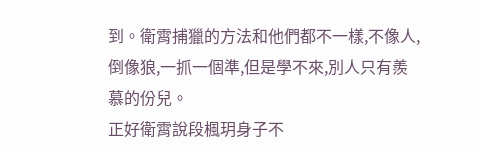到。衛霄捕獵的方法和他們都不一樣,不像人,倒像狼,一抓一個準,但是學不來,別人只有羨慕的份兒。
正好衛霄說段楓玥身子不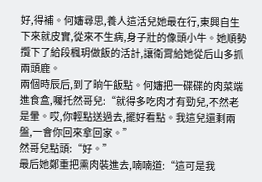好,得補。何嬸尋思,養人這活兒她最在行,東興自生下來就皮實,從來不生病,身子壯的像頭小牛。她順勢攬下了給段楓玥做飯的活計,讓衛霄給她從后山多抓兩頭鹿。
兩個時辰后,到了晌午飯點。何嬸把一碟碟的肉菜端進食盒,囑托然哥兒:“就得多吃肉才有勁兒,不然老是暈。哎,你輕點送過去,擺好看點。我這兒還剩兩盤,一會你回來拿回家。”
然哥兒點頭:“好。”
最后她鄭重把熏肉裝進去,喃喃道:“這可是我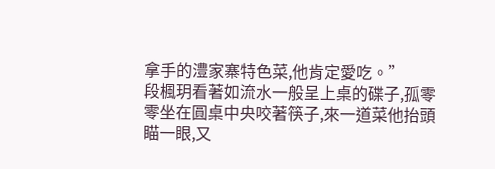拿手的澧家寨特色菜,他肯定愛吃。”
段楓玥看著如流水一般呈上桌的碟子,孤零零坐在圓桌中央咬著筷子,來一道菜他抬頭瞄一眼,又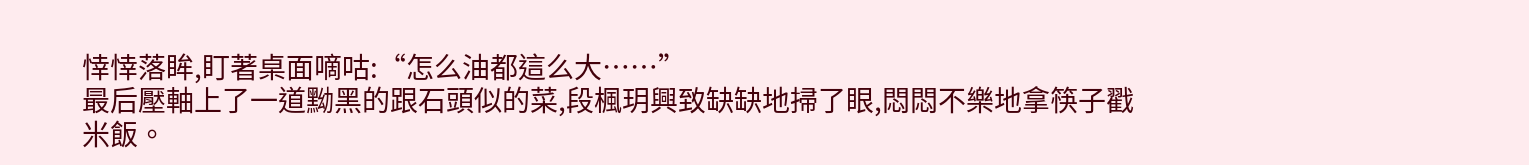悻悻落眸,盯著桌面嘀咕:“怎么油都這么大……”
最后壓軸上了一道黝黑的跟石頭似的菜,段楓玥興致缺缺地掃了眼,悶悶不樂地拿筷子戳米飯。